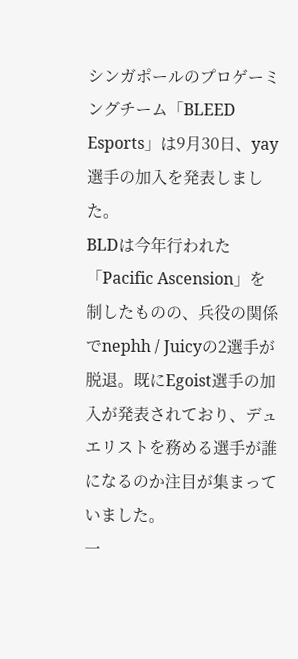シンガポールのプロゲーミングチーム「BLEED Esports」は9月30日、yay選手の加入を発表しました。
BLDは今年行われた「Pacific Ascension」を制したものの、兵役の関係でnephh / Juicyの2選手が脱退。既にEgoist選手の加入が発表されており、デュエリストを務める選手が誰になるのか注目が集まっていました。
一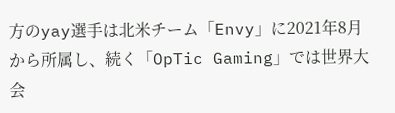方のyay選手は北米チーム「Envy」に2021年8月から所属し、続く「OpTic Gaming」では世界大会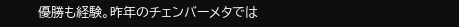優勝も経験。昨年のチェンバーメタでは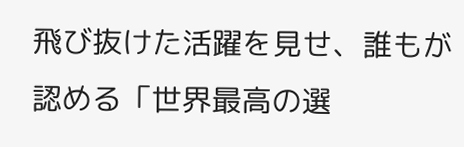飛び抜けた活躍を見せ、誰もが認める「世界最高の選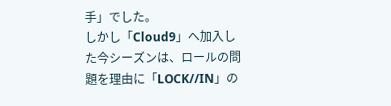手」でした。
しかし「Cloud9」へ加入した今シーズンは、ロールの問題を理由に「LOCK//IN」の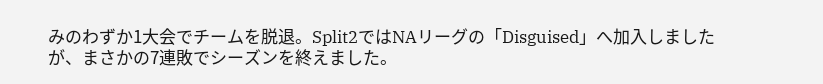みのわずか1大会でチームを脱退。Split2ではNAリーグの「Disguised」へ加入しましたが、まさかの7連敗でシーズンを終えました。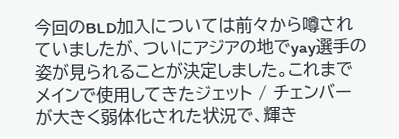今回のBLD加入については前々から噂されていましたが、ついにアジアの地でyay選手の姿が見られることが決定しました。これまでメインで使用してきたジェット / チェンバーが大きく弱体化された状況で、輝き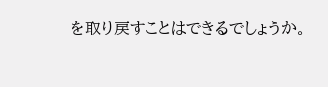を取り戻すことはできるでしょうか。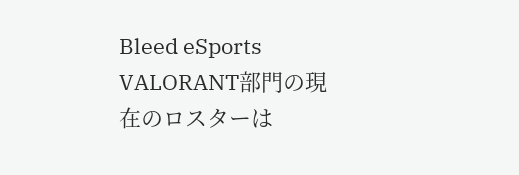Bleed eSports VALORANT部門の現在のロスターは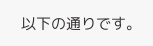以下の通りです。